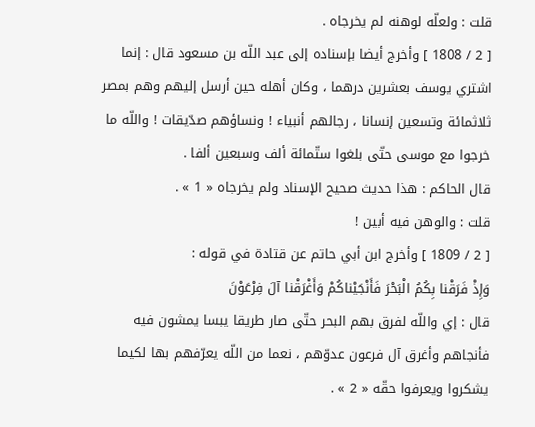قلت : ولعلّه لوهنه لم يخرجاه .
[ 2 / 1808 ] وأخرج أيضا بإسناده إلى عبد اللّه بن مسعود قال : إنما اشتري يوسف بعشرين درهما ، وكان أهله حين أرسل إليهم وهم بمصر ثلاثمائة وتسعين إنسانا ، رجالهم أنبياء ! ونساؤهم صدّيقات ! واللّه ما خرجوا مع موسى حتّى بلغوا ستّمائة ألف وسبعين ألفا .
قال الحاكم : هذا حديث صحيح الإسناد ولم يخرجاه « 1 » .
قلت : والوهن فيه أبين !
[ 2 / 1809 ] وأخرج ابن أبي حاتم عن قتادة في قوله :
وَإِذْ فَرَقْنا بِكُمُ الْبَحْرَ فَأَنْجَيْناكُمْ وَأَغْرَقْنا آلَ فِرْعَوْنَ
قال : إي واللّه لفرق بهم البحر حتّى صار طريقا يبسا يمشون فيه فأنجاهم وأغرق آل فرعون عدوّهم ، نعما من اللّه يعرّفهم بها لكيما يشكروا ويعرفوا حقّه « 2 » .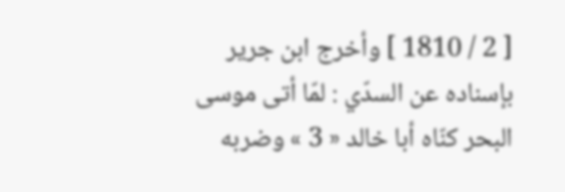[ 2 / 1810 ] وأخرج ابن جرير بإسناده عن السدّي : لمّا أتى موسى البحر كنّاه أبا خالد « 3 » وضربه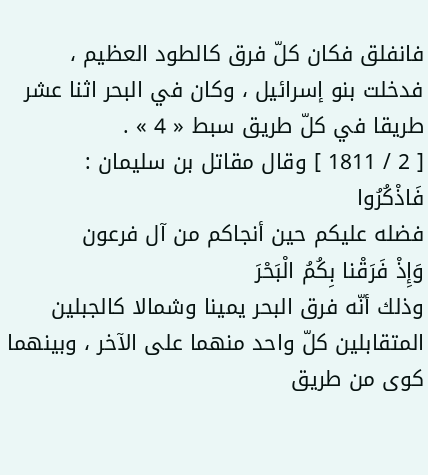فانفلق فكان كلّ فرق كالطود العظيم ، فدخلت بنو إسرائيل ، وكان في البحر اثنا عشر طريقا في كلّ طريق سبط « 4 » .
[ 2 / 1811 ] وقال مقاتل بن سليمان :
فَاذْكُرُوا
فضله عليكم حين أنجاكم من آل فرعون
وَإِذْ فَرَقْنا بِكُمُ الْبَحْرَ
وذلك أنّه فرق البحر يمينا وشمالا كالجبلين المتقابلين كلّ واحد منهما على الآخر ، وبينهما كوى من طريق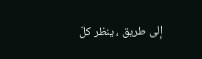إلى طريق ، ينظر كلّ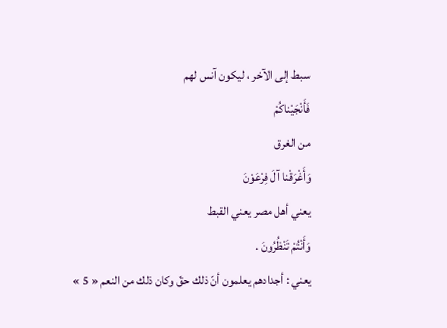سبط إلى الآخر ، ليكون آنس لهم
فَأَنْجَيْناكُمْ
من الغرق
وَأَغْرَقْنا آلَ فِرْعَوْنَ
يعني أهل مصر يعني القبط
وَأَنْتُمْ تَنْظُرُونَ .
يعني : أجدادهم يعلمون أنّ ذلك حقّ وكان ذلك من النعم « 5 »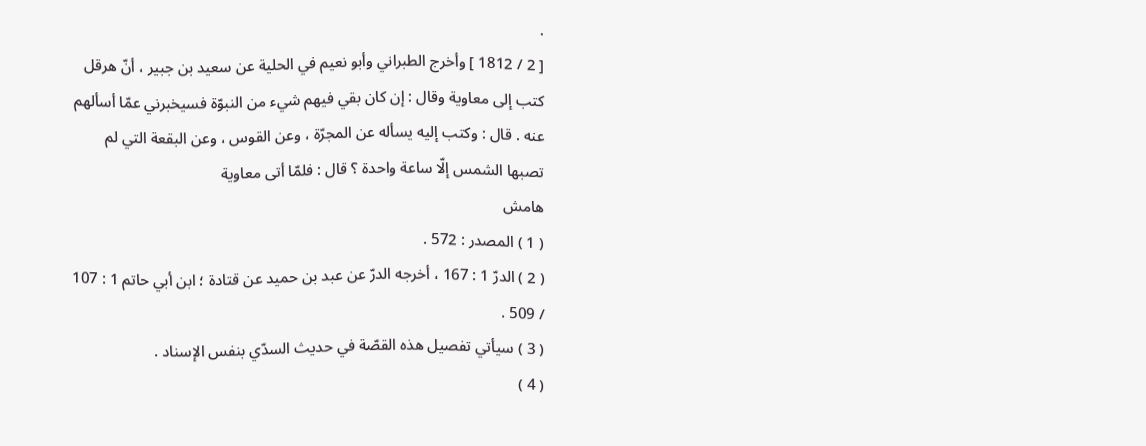.
[ 2 / 1812 ] وأخرج الطبراني وأبو نعيم في الحلية عن سعيد بن جبير ، أنّ هرقل كتب إلى معاوية وقال : إن كان بقي فيهم شيء من النبوّة فسيخبرني عمّا أسألهم عنه . قال : وكتب إليه يسأله عن المجرّة ، وعن القوس ، وعن البقعة التي لم تصبها الشمس إلّا ساعة واحدة ؟ قال : فلمّا أتى معاوية
هامش
( 1 ) المصدر : 572 .
( 2 ) الدرّ 1 : 167 ، أخرجه الدرّ عن عبد بن حميد عن قتادة ؛ ابن أبي حاتم 1 : 107 / 509 .
( 3 ) سيأتي تفصيل هذه القصّة في حديث السدّي بنفس الإسناد .
( 4 )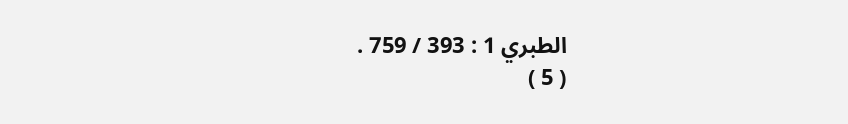الطبري 1 : 393 / 759 .
( 5 )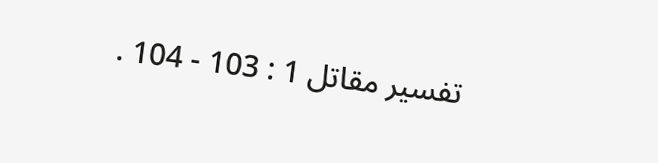تفسير مقاتل 1 : 103 - 104 .